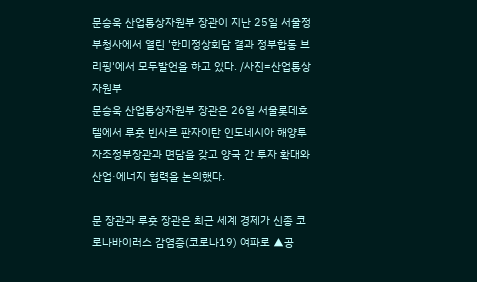문승욱 산업통상자원부 장관이 지난 25일 서울정부청사에서 열린 '한미정상회담 결과 정부합동 브리핑'에서 모두발언을 하고 있다. /사진=산업통상자원부
문승욱 산업통상자원부 장관은 26일 서울롯데호텔에서 루훗 빈사르 판자이탄 인도네시아 해양투자조정부장관과 면담을 갖고 양국 간 투자 확대와 산업·에너지 협력을 논의했다.

문 장관과 루훗 장관은 최근 세계 경제가 신종 코로나바이러스 감염증(코로나19) 여파로 ▲공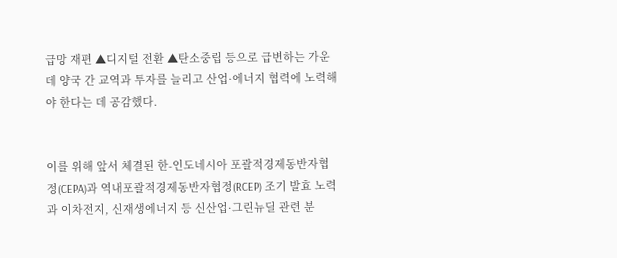급망 재편 ▲디지털 전환 ▲탄소중립 등으로 급변하는 가운데 양국 간 교역과 투자를 늘리고 산업·에너지 협력에 노력해야 한다는 데 공감했다.


이를 위해 앞서 체결된 한-인도네시아 포괄적경제동반자협정(CEPA)과 역내포괄적경제동반자협정(RCEP) 조기 발효 노력과 이차전지, 신재생에너지 등 신산업·그린뉴딜 관련 분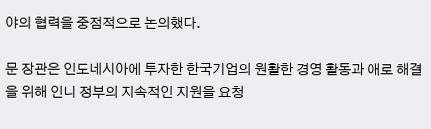야의 협력을 중점적으로 논의했다.

문 장관은 인도네시아에 투자한 한국기업의 원활한 경영 활동과 애로 해결을 위해 인니 정부의 지속적인 지원을 요청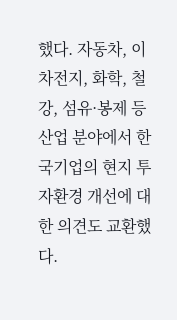했다. 자동차, 이차전지, 화학, 철강, 섬유·봉제 등 산업 분야에서 한국기업의 현지 투자환경 개선에 대한 의견도 교환했다.